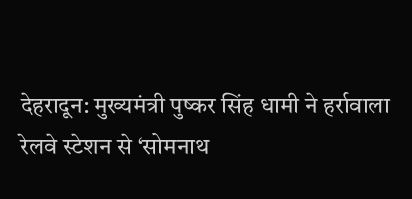देहरादून: मुख्यमंत्री पुष्कर सिंह धामी ने हर्रावाला रेलवे स्टेशन से ‘सोमनाथ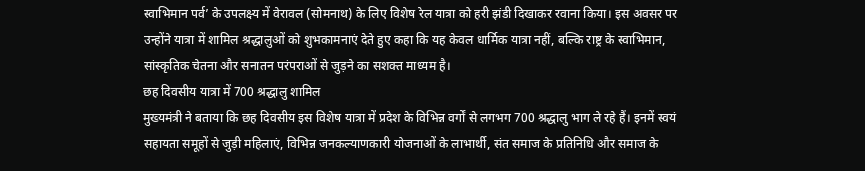स्वाभिमान पर्व’ के उपलक्ष्य में वेरावल (सोमनाथ) के लिए विशेष रेल यात्रा को हरी झंडी दिखाकर रवाना किया। इस अवसर पर उन्होंने यात्रा में शामिल श्रद्धालुओं को शुभकामनाएं देते हुए कहा कि यह केवल धार्मिक यात्रा नहीं, बल्कि राष्ट्र के स्वाभिमान, सांस्कृतिक चेतना और सनातन परंपराओं से जुड़ने का सशक्त माध्यम है।
छह दिवसीय यात्रा में 700 श्रद्धालु शामिल
मुख्यमंत्री ने बताया कि छह दिवसीय इस विशेष यात्रा में प्रदेश के विभिन्न वर्गों से लगभग 700 श्रद्धालु भाग ले रहे हैं। इनमें स्वयं सहायता समूहों से जुड़ी महिलाएं, विभिन्न जनकल्याणकारी योजनाओं के लाभार्थी, संत समाज के प्रतिनिधि और समाज के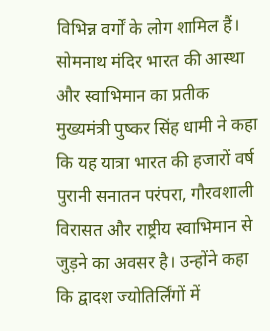विभिन्न वर्गों के लोग शामिल हैं।
सोमनाथ मंदिर भारत की आस्था और स्वाभिमान का प्रतीक
मुख्यमंत्री पुष्कर सिंह धामी ने कहा कि यह यात्रा भारत की हजारों वर्ष पुरानी सनातन परंपरा, गौरवशाली विरासत और राष्ट्रीय स्वाभिमान से जुड़ने का अवसर है। उन्होंने कहा कि द्वादश ज्योतिर्लिंगों में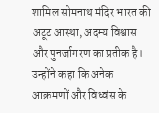शामिल सोमनाथ मंदिर भारत की अटूट आस्था, अदम्य विश्वास और पुनर्जागरण का प्रतीक है। उन्होंने कहा कि अनेक आक्रमणों और विध्वंस के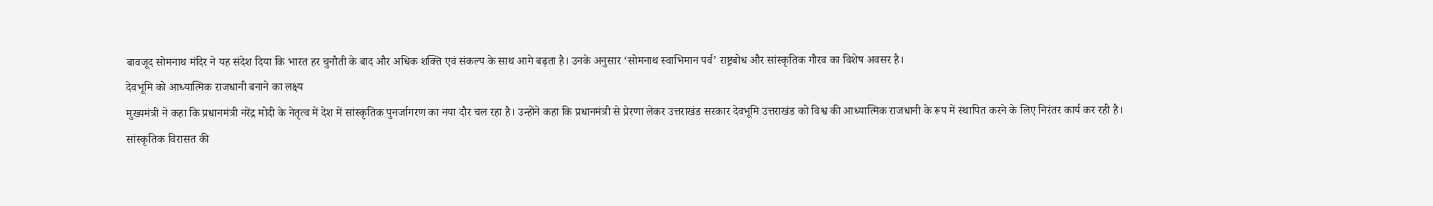बावजूद सोमनाथ मंदिर ने यह संदेश दिया कि भारत हर चुनौती के बाद और अधिक शक्ति एवं संकल्प के साथ आगे बढ़ता है। उनके अनुसार ‘सोमनाथ स्वाभिमान पर्व’ राष्ट्रबोध और सांस्कृतिक गौरव का विशेष अवसर है।
देवभूमि को आध्यात्मिक राजधानी बनाने का लक्ष्य
मुख्यमंत्री ने कहा कि प्रधानमंत्री नरेंद्र मोदी के नेतृत्व में देश में सांस्कृतिक पुनर्जागरण का नया दौर चल रहा है। उन्होंने कहा कि प्रधानमंत्री से प्रेरणा लेकर उत्तराखंड सरकार देवभूमि उत्तराखंड को विश्व की आध्यात्मिक राजधानी के रूप में स्थापित करने के लिए निरंतर कार्य कर रही है।
सांस्कृतिक विरासत की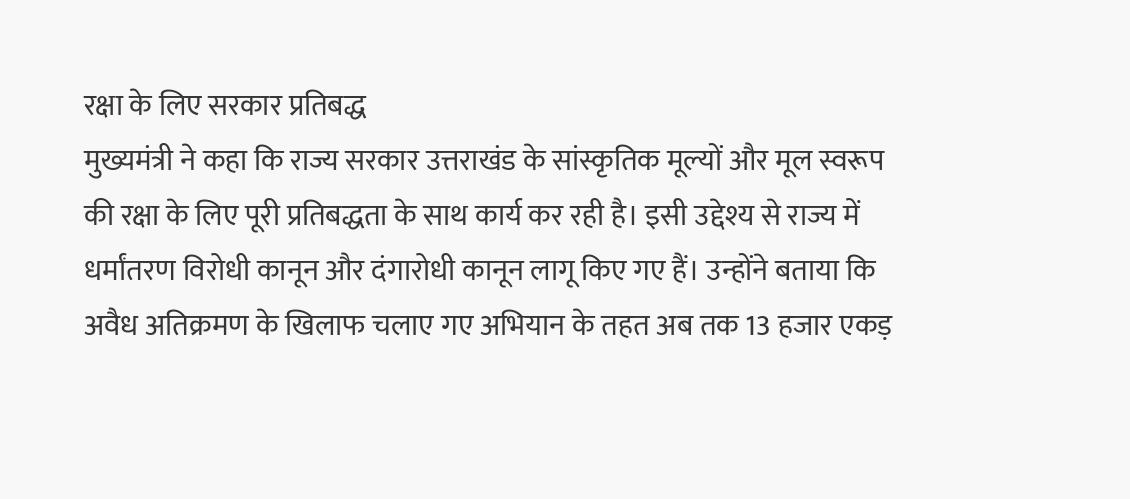रक्षा के लिए सरकार प्रतिबद्ध
मुख्यमंत्री ने कहा कि राज्य सरकार उत्तराखंड के सांस्कृतिक मूल्यों और मूल स्वरूप की रक्षा के लिए पूरी प्रतिबद्धता के साथ कार्य कर रही है। इसी उद्देश्य से राज्य में धर्मांतरण विरोधी कानून और दंगारोधी कानून लागू किए गए हैं। उन्होंने बताया कि अवैध अतिक्रमण के खिलाफ चलाए गए अभियान के तहत अब तक 13 हजार एकड़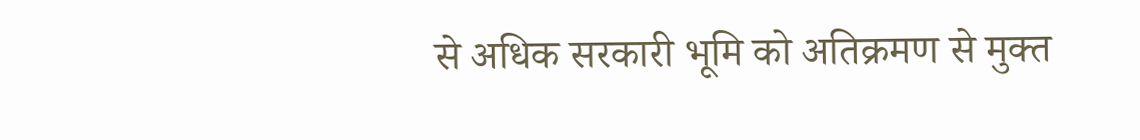से अधिक सरकारी भूमि को अतिक्रमण से मुक्त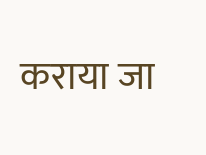कराया जा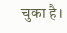चुका है।